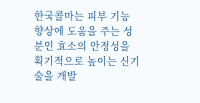한국콜마는 피부 기능 향상에 도움을 주는 성분인 효소의 안정성을 획기적으로 높이는 신기술을 개발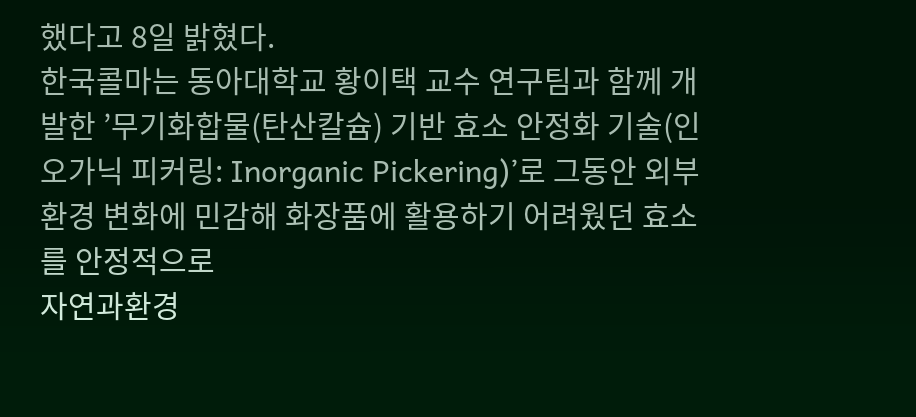했다고 8일 밝혔다.
한국콜마는 동아대학교 황이택 교수 연구팀과 함께 개발한 ’무기화합물(탄산칼슘) 기반 효소 안정화 기술(인오가닉 피커링: Inorganic Pickering)’로 그동안 외부 환경 변화에 민감해 화장품에 활용하기 어려웠던 효소를 안정적으로
자연과환경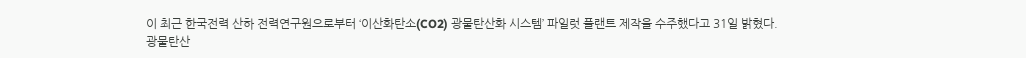이 최근 한국전력 산하 전력연구원으로부터 ‘이산화탄소(CO2) 광물탄산화 시스템’ 파일럿 플랜트 제작을 수주했다고 31일 밝혔다.
광물탄산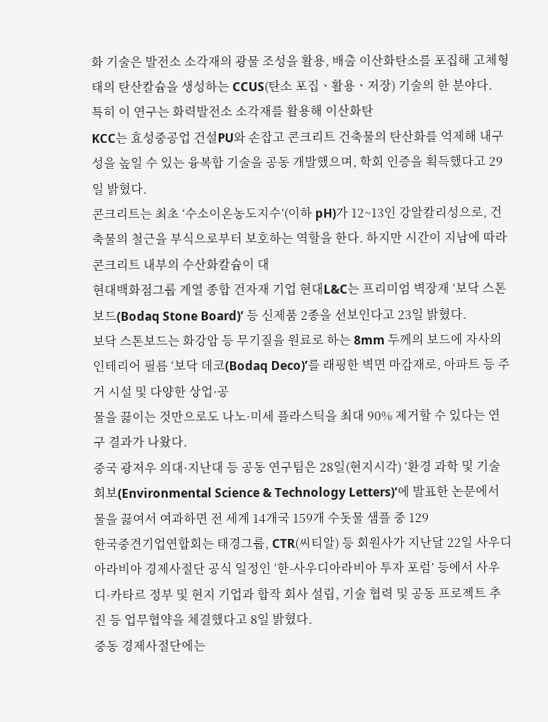화 기술은 발전소 소각재의 광물 조성을 활용, 배출 이산화탄소를 포집해 고체형태의 탄산칼슘을 생성하는 CCUS(탄소 포집ㆍ활용ㆍ저장) 기술의 한 분야다.
특히 이 연구는 화력발전소 소각재를 활용해 이산화탄
KCC는 효성중공업 건설PU와 손잡고 콘크리트 건축물의 탄산화를 억제해 내구성을 높일 수 있는 융복합 기술을 공동 개발했으며, 학회 인증을 획득했다고 29일 밝혔다.
콘크리트는 최초 ‘수소이온농도지수’(이하 pH)가 12~13인 강알칼리성으로, 건축물의 철근을 부식으로부터 보호하는 역할을 한다. 하지만 시간이 지남에 따라 콘크리트 내부의 수산화칼슘이 대
현대백화점그룹 계열 종합 건자재 기업 현대L&C는 프리미엄 벽장재 ‘보닥 스톤보드(Bodaq Stone Board)’ 등 신제품 2종을 선보인다고 23일 밝혔다.
보닥 스톤보드는 화강암 등 무기질을 원료로 하는 8mm 두께의 보드에 자사의 인테리어 필름 ‘보닥 데코(Bodaq Deco)’를 래핑한 벽면 마감재로, 아파트 등 주거 시설 및 다양한 상업·공
물을 끓이는 것만으로도 나노·미세 플라스틱을 최대 90% 제거할 수 있다는 연구 결과가 나왔다.
중국 광저우 의대·지난대 등 공동 연구팀은 28일(현지시각) ‘환경 과학 및 기술 회보(Environmental Science & Technology Letters)’에 발표한 논문에서 물을 끓여서 여과하면 전 세계 14개국 159개 수돗물 샘플 중 129
한국중견기업연합회는 태경그룹, CTR(씨티알) 등 회원사가 지난달 22일 사우디아라비아 경제사절단 공식 일정인 ‘한-사우디아라비아 투자 포럼’ 등에서 사우디·카타르 정부 및 현지 기업과 합작 회사 설립, 기술 협력 및 공동 프로젝트 추진 등 업무협약을 체결했다고 8일 밝혔다.
중동 경제사절단에는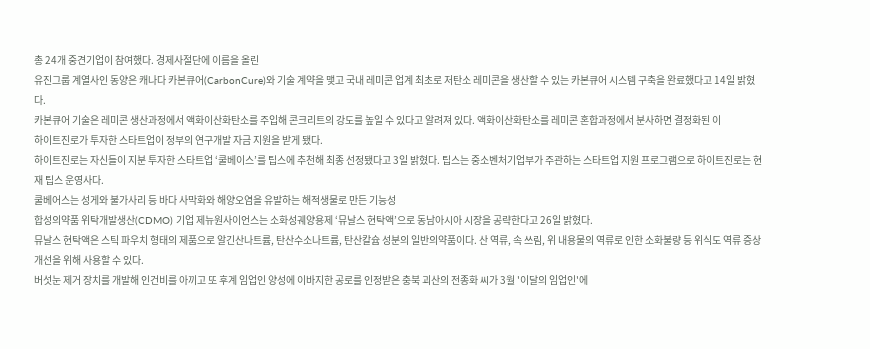총 24개 중견기업이 참여했다. 경제사절단에 이름을 올린
유진그룹 계열사인 동양은 캐나다 카본큐어(CarbonCure)와 기술 계약을 맺고 국내 레미콘 업계 최초로 저탄소 레미콘을 생산할 수 있는 카본큐어 시스템 구축을 완료했다고 14일 밝혔다.
카본큐어 기술은 레미콘 생산과정에서 액화이산화탄소를 주입해 콘크리트의 강도를 높일 수 있다고 알려져 있다. 액화이산화탄소를 레미콘 혼합과정에서 분사하면 결정화된 이
하이트진로가 투자한 스타트업이 정부의 연구개발 자금 지원을 받게 됐다.
하이트진로는 자신들이 지분 투자한 스타트업 ‘쿨베이스’를 팁스에 추천해 최종 선정됐다고 3일 밝혔다. 팁스는 중소벤처기업부가 주관하는 스타트업 지원 프로그램으로 하이트진로는 현재 팁스 운영사다.
쿨베어스는 성게와 불가사리 등 바다 사막화와 해양오염을 유발하는 해적생물로 만든 기능성
합성의약품 위탁개발생산(CDMO) 기업 제뉴원사이언스는 소화성궤양용제 ‘뮤날스 현탁액’으로 동남아시아 시장을 공략한다고 26일 밝혔다.
뮤날스 현탁액은 스틱 파우치 형태의 제품으로 알긴산나트륨, 탄산수소나트륨, 탄산칼슘 성분의 일반의약품이다. 산 역류, 속 쓰림, 위 내용물의 역류로 인한 소화불량 등 위식도 역류 증상 개선을 위해 사용할 수 있다.
버섯눈 제거 장치를 개발해 인건비를 아끼고 또 후계 임업인 양성에 이바지한 공로를 인정받은 충북 괴산의 전종화 씨가 3월 '이달의 임업인'에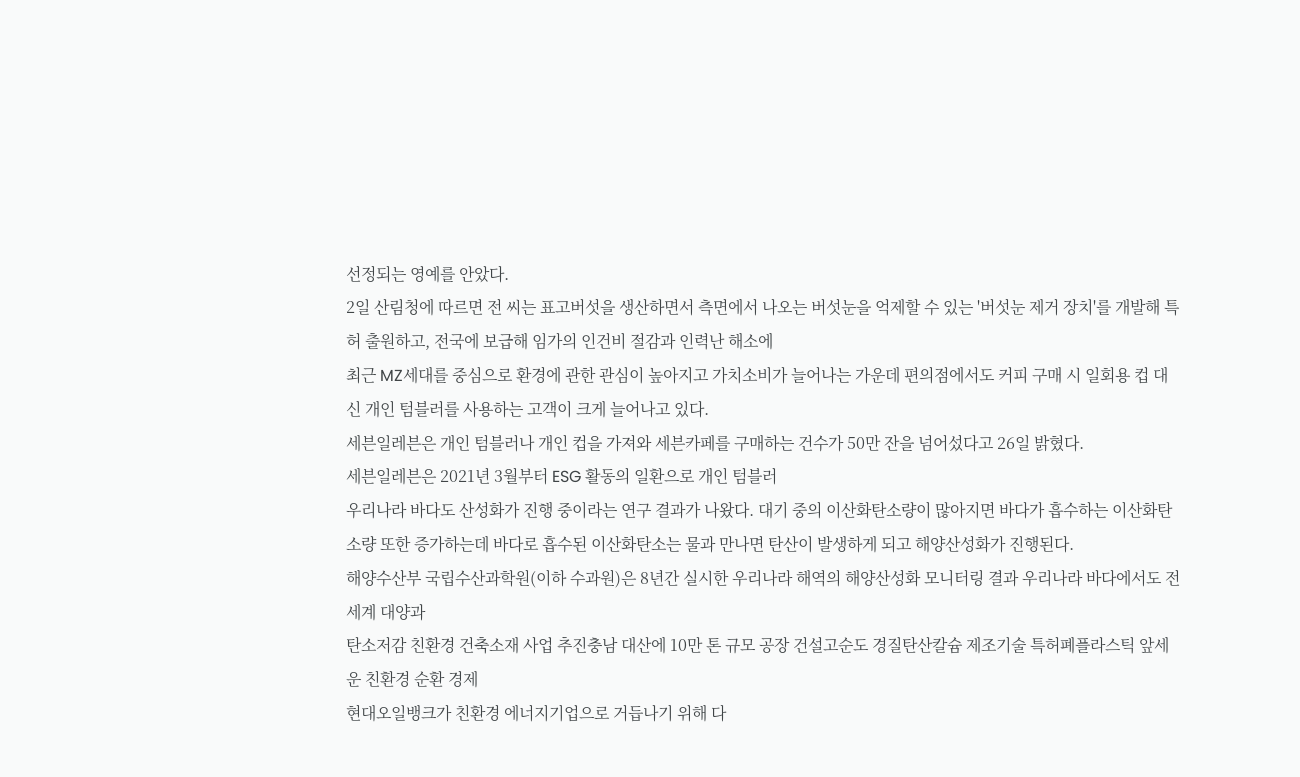선정되는 영예를 안았다.
2일 산림청에 따르면 전 씨는 표고버섯을 생산하면서 측면에서 나오는 버섯눈을 억제할 수 있는 '버섯눈 제거 장치'를 개발해 특허 출원하고, 전국에 보급해 임가의 인건비 절감과 인력난 해소에
최근 MZ세대를 중심으로 환경에 관한 관심이 높아지고 가치소비가 늘어나는 가운데 편의점에서도 커피 구매 시 일회용 컵 대신 개인 텀블러를 사용하는 고객이 크게 늘어나고 있다.
세븐일레븐은 개인 텀블러나 개인 컵을 가져와 세븐카페를 구매하는 건수가 50만 잔을 넘어섰다고 26일 밝혔다.
세븐일레븐은 2021년 3월부터 ESG 활동의 일환으로 개인 텀블러
우리나라 바다도 산성화가 진행 중이라는 연구 결과가 나왔다. 대기 중의 이산화탄소량이 많아지면 바다가 흡수하는 이산화탄소량 또한 증가하는데 바다로 흡수된 이산화탄소는 물과 만나면 탄산이 발생하게 되고 해양산성화가 진행된다.
해양수산부 국립수산과학원(이하 수과원)은 8년간 실시한 우리나라 해역의 해양산성화 모니터링 결과 우리나라 바다에서도 전 세계 대양과
탄소저감 친환경 건축소재 사업 추진충남 대산에 10만 톤 규모 공장 건설고순도 경질탄산칼슘 제조기술 특허폐플라스틱 앞세운 친환경 순환 경제
현대오일뱅크가 친환경 에너지기업으로 거듭나기 위해 다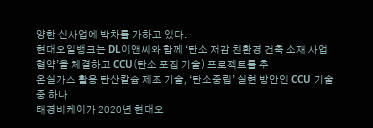양한 신사업에 박차를 가하고 있다.
현대오일뱅크는 DL이앤씨와 함께 ‘탄소 저감 친환경 건축 소재 사업 협약’을 체결하고 CCU(탄소 포집 기술) 프로젝트를 추
온실가스 활용 탄산칼슘 제조 기술, ‘탄소중립’ 실현 방안인 CCU 기술 중 하나
태경비케이가 2020년 현대오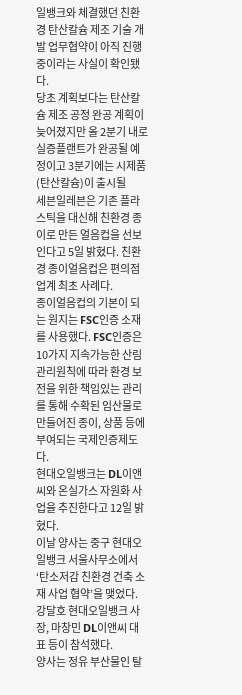일뱅크와 체결했던 친환경 탄산칼슘 제조 기술 개발 업무협약이 아직 진행 중이라는 사실이 확인됐다.
당초 계획보다는 탄산칼슘 제조 공정 완공 계획이 늦어졌지만 올 2분기 내로 실증플랜트가 완공될 예정이고 3분기에는 시제품(탄산칼슘)이 출시될
세븐일레븐은 기존 플라스틱을 대신해 친환경 종이로 만든 얼음컵을 선보인다고 5일 밝혔다. 친환경 종이얼음컵은 편의점 업계 최초 사례다.
종이얼음컵의 기본이 되는 원지는 FSC인증 소재를 사용했다. FSC인증은 10가지 지속가능한 산림관리원칙에 따라 환경 보전을 위한 책임있는 관리를 통해 수확된 임산물로 만들어진 종이, 상품 등에 부여되는 국제인증제도다.
현대오일뱅크는 DL이앤씨와 온실가스 자원화 사업을 추진한다고 12일 밝혔다.
이날 양사는 중구 현대오일뱅크 서울사무소에서 ‘탄소저감 친환경 건축 소재 사업 협약’을 맺었다. 강달호 현대오일뱅크 사장, 마창민 DL이앤씨 대표 등이 참석했다.
양사는 정유 부산물인 탈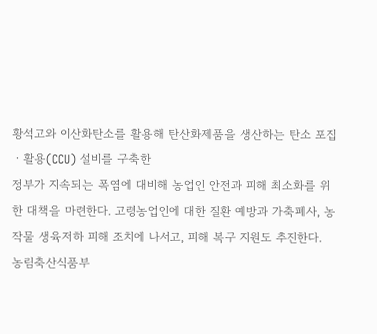황석고와 이산화탄소를 활용해 탄산화제품을 생산하는 탄소 포집ㆍ활용(CCU) 설비를 구축한
정부가 지속되는 폭염에 대비해 농업인 안전과 피해 최소화를 위한 대책을 마련한다. 고령농업인에 대한 질환 예방과 가축폐사, 농작물 생육저하 피해 조치에 나서고, 피해 복구 지원도 추진한다.
농림축산식품부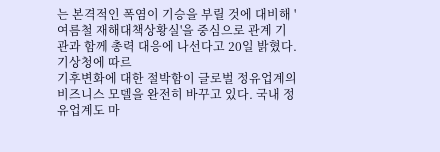는 본격적인 폭염이 기승을 부릴 것에 대비해 '여름철 재해대책상황실'을 중심으로 관계 기관과 함께 총력 대응에 나선다고 20일 밝혔다.
기상청에 따르
기후변화에 대한 절박함이 글로벌 정유업계의 비즈니스 모델을 완전히 바꾸고 있다. 국내 정유업계도 마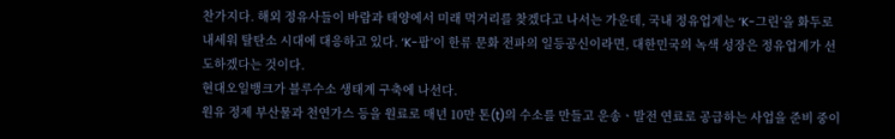찬가지다. 해외 정유사들이 바람과 태양에서 미래 먹거리를 찾겠다고 나서는 가운데, 국내 정유업계는 ‘K-그린’을 화두로 내세워 탈탄소 시대에 대응하고 있다. ‘K-팝’이 한류 문화 전파의 일등공신이라면, 대한민국의 녹색 성장은 정유업계가 선도하겠다는 것이다.
현대오일뱅크가 블루수소 생태계 구축에 나선다.
원유 정제 부산물과 천연가스 등을 원료로 매년 10만 톤(t)의 수소를 만들고 운송ㆍ발전 연료로 공급하는 사업을 준비 중이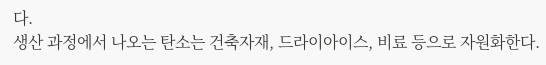다.
생산 과정에서 나오는 탄소는 건축자재, 드라이아이스, 비료 등으로 자원화한다.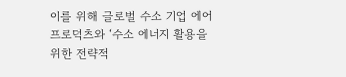이를 위해 글로벌 수소 기업 에어프로덕츠와 ‘수소 에너지 활용을 위한 전략적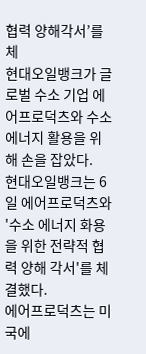협력 양해각서’를 체
현대오일뱅크가 글로벌 수소 기업 에어프로덕츠와 수소 에너지 활용을 위해 손을 잡았다.
현대오일뱅크는 6일 에어프로덕츠와 '수소 에너지 화용을 위한 전략적 협력 양해 각서'를 체결했다.
에어프로덕츠는 미국에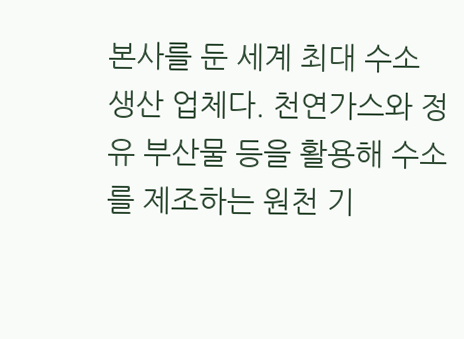본사를 둔 세계 최대 수소 생산 업체다. 천연가스와 정유 부산물 등을 활용해 수소를 제조하는 원천 기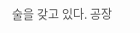술을 갖고 있다. 공장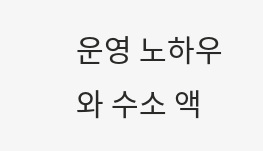운영 노하우와 수소 액